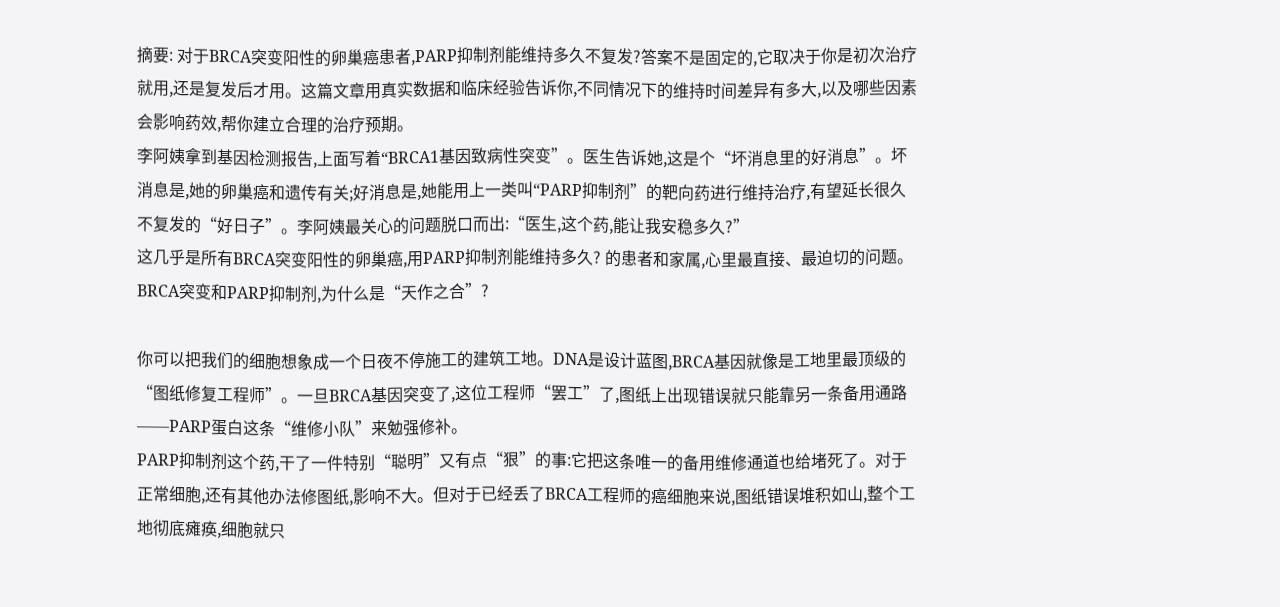摘要: 对于BRCA突变阳性的卵巢癌患者,PARP抑制剂能维持多久不复发?答案不是固定的,它取决于你是初次治疗就用,还是复发后才用。这篇文章用真实数据和临床经验告诉你,不同情况下的维持时间差异有多大,以及哪些因素会影响药效,帮你建立合理的治疗预期。
李阿姨拿到基因检测报告,上面写着“BRCA1基因致病性突变”。医生告诉她,这是个“坏消息里的好消息”。坏消息是,她的卵巢癌和遗传有关;好消息是,她能用上一类叫“PARP抑制剂”的靶向药进行维持治疗,有望延长很久不复发的“好日子”。李阿姨最关心的问题脱口而出:“医生,这个药,能让我安稳多久?”
这几乎是所有BRCA突变阳性的卵巢癌,用PARP抑制剂能维持多久? 的患者和家属,心里最直接、最迫切的问题。
BRCA突变和PARP抑制剂,为什么是“天作之合”?

你可以把我们的细胞想象成一个日夜不停施工的建筑工地。DNA是设计蓝图,BRCA基因就像是工地里最顶级的“图纸修复工程师”。一旦BRCA基因突变了,这位工程师“罢工”了,图纸上出现错误就只能靠另一条备用通路——PARP蛋白这条“维修小队”来勉强修补。
PARP抑制剂这个药,干了一件特别“聪明”又有点“狠”的事:它把这条唯一的备用维修通道也给堵死了。对于正常细胞,还有其他办法修图纸,影响不大。但对于已经丢了BRCA工程师的癌细胞来说,图纸错误堆积如山,整个工地彻底瘫痪,细胞就只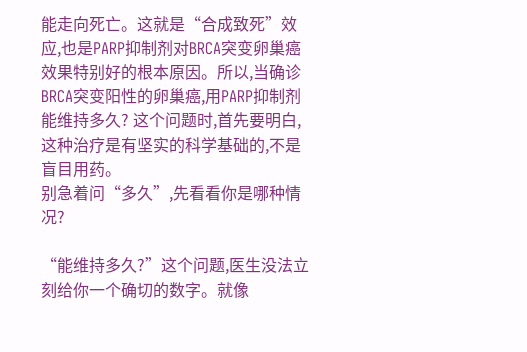能走向死亡。这就是“合成致死”效应,也是PARP抑制剂对BRCA突变卵巢癌效果特别好的根本原因。所以,当确诊BRCA突变阳性的卵巢癌,用PARP抑制剂能维持多久? 这个问题时,首先要明白,这种治疗是有坚实的科学基础的,不是盲目用药。
别急着问“多久”,先看看你是哪种情况?

“能维持多久?”这个问题,医生没法立刻给你一个确切的数字。就像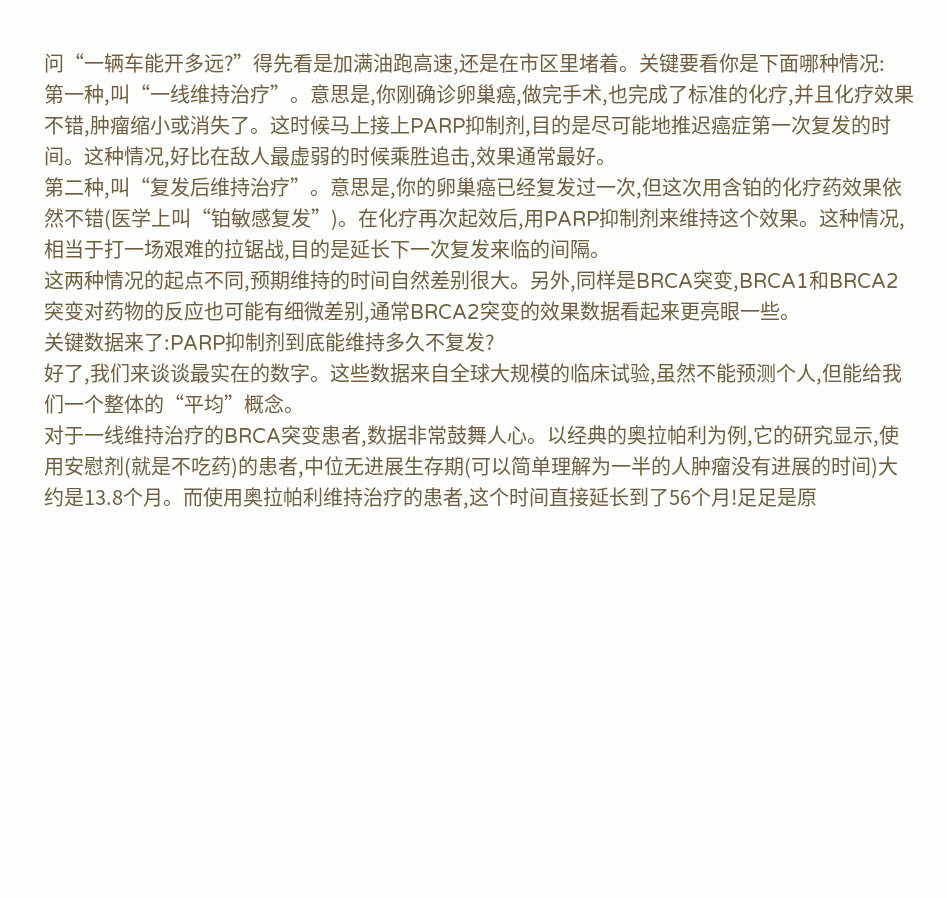问“一辆车能开多远?”得先看是加满油跑高速,还是在市区里堵着。关键要看你是下面哪种情况:
第一种,叫“一线维持治疗”。意思是,你刚确诊卵巢癌,做完手术,也完成了标准的化疗,并且化疗效果不错,肿瘤缩小或消失了。这时候马上接上PARP抑制剂,目的是尽可能地推迟癌症第一次复发的时间。这种情况,好比在敌人最虚弱的时候乘胜追击,效果通常最好。
第二种,叫“复发后维持治疗”。意思是,你的卵巢癌已经复发过一次,但这次用含铂的化疗药效果依然不错(医学上叫“铂敏感复发”)。在化疗再次起效后,用PARP抑制剂来维持这个效果。这种情况,相当于打一场艰难的拉锯战,目的是延长下一次复发来临的间隔。
这两种情况的起点不同,预期维持的时间自然差别很大。另外,同样是BRCA突变,BRCA1和BRCA2突变对药物的反应也可能有细微差别,通常BRCA2突变的效果数据看起来更亮眼一些。
关键数据来了:PARP抑制剂到底能维持多久不复发?
好了,我们来谈谈最实在的数字。这些数据来自全球大规模的临床试验,虽然不能预测个人,但能给我们一个整体的“平均”概念。
对于一线维持治疗的BRCA突变患者,数据非常鼓舞人心。以经典的奥拉帕利为例,它的研究显示,使用安慰剂(就是不吃药)的患者,中位无进展生存期(可以简单理解为一半的人肿瘤没有进展的时间)大约是13.8个月。而使用奥拉帕利维持治疗的患者,这个时间直接延长到了56个月!足足是原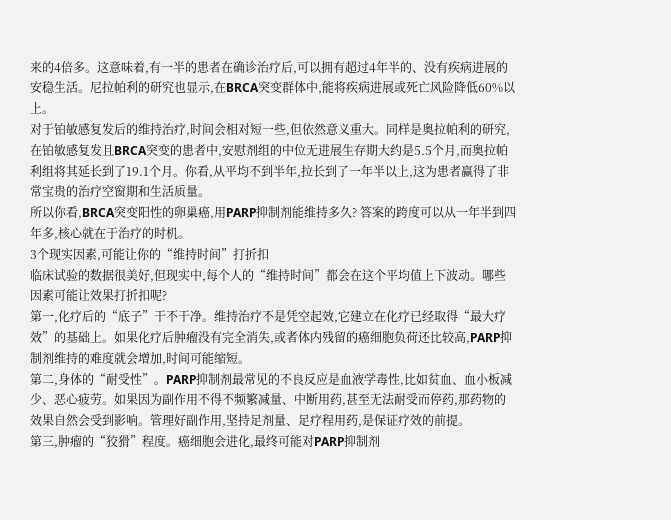来的4倍多。这意味着,有一半的患者在确诊治疗后,可以拥有超过4年半的、没有疾病进展的安稳生活。尼拉帕利的研究也显示,在BRCA突变群体中,能将疾病进展或死亡风险降低60%以上。
对于铂敏感复发后的维持治疗,时间会相对短一些,但依然意义重大。同样是奥拉帕利的研究,在铂敏感复发且BRCA突变的患者中,安慰剂组的中位无进展生存期大约是5.5个月,而奥拉帕利组将其延长到了19.1个月。你看,从平均不到半年,拉长到了一年半以上,这为患者赢得了非常宝贵的治疗空窗期和生活质量。
所以你看,BRCA突变阳性的卵巢癌,用PARP抑制剂能维持多久? 答案的跨度可以从一年半到四年多,核心就在于治疗的时机。
3个现实因素,可能让你的“维持时间”打折扣
临床试验的数据很美好,但现实中,每个人的“维持时间”都会在这个平均值上下波动。哪些因素可能让效果打折扣呢?
第一,化疗后的“底子”干不干净。维持治疗不是凭空起效,它建立在化疗已经取得“最大疗效”的基础上。如果化疗后肿瘤没有完全消失,或者体内残留的癌细胞负荷还比较高,PARP抑制剂维持的难度就会增加,时间可能缩短。
第二,身体的“耐受性”。PARP抑制剂最常见的不良反应是血液学毒性,比如贫血、血小板减少、恶心疲劳。如果因为副作用不得不频繁减量、中断用药,甚至无法耐受而停药,那药物的效果自然会受到影响。管理好副作用,坚持足剂量、足疗程用药,是保证疗效的前提。
第三,肿瘤的“狡猾”程度。癌细胞会进化,最终可能对PARP抑制剂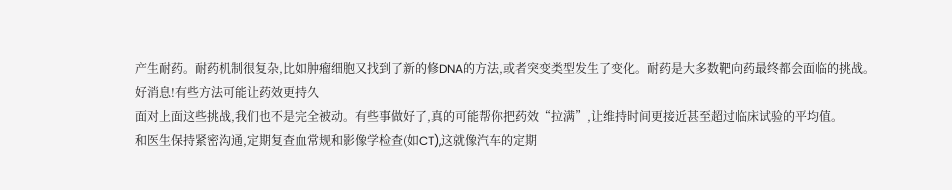产生耐药。耐药机制很复杂,比如肿瘤细胞又找到了新的修DNA的方法,或者突变类型发生了变化。耐药是大多数靶向药最终都会面临的挑战。
好消息!有些方法可能让药效更持久
面对上面这些挑战,我们也不是完全被动。有些事做好了,真的可能帮你把药效“拉满”,让维持时间更接近甚至超过临床试验的平均值。
和医生保持紧密沟通,定期复查血常规和影像学检查(如CT),这就像汽车的定期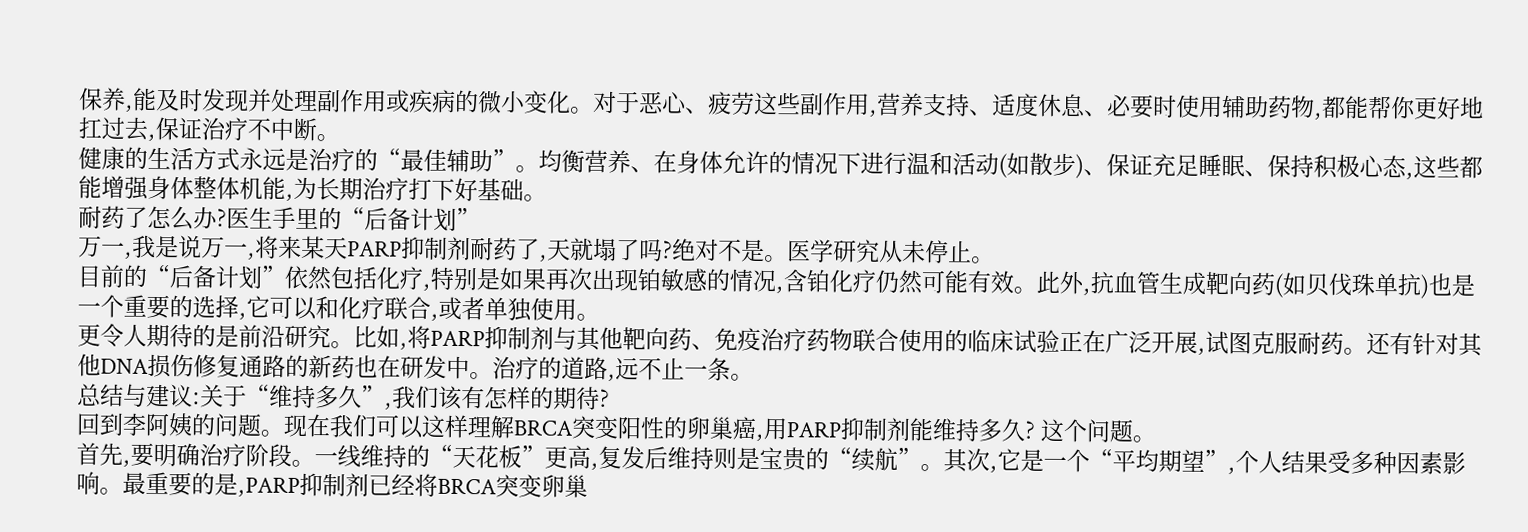保养,能及时发现并处理副作用或疾病的微小变化。对于恶心、疲劳这些副作用,营养支持、适度休息、必要时使用辅助药物,都能帮你更好地扛过去,保证治疗不中断。
健康的生活方式永远是治疗的“最佳辅助”。均衡营养、在身体允许的情况下进行温和活动(如散步)、保证充足睡眠、保持积极心态,这些都能增强身体整体机能,为长期治疗打下好基础。
耐药了怎么办?医生手里的“后备计划”
万一,我是说万一,将来某天PARP抑制剂耐药了,天就塌了吗?绝对不是。医学研究从未停止。
目前的“后备计划”依然包括化疗,特别是如果再次出现铂敏感的情况,含铂化疗仍然可能有效。此外,抗血管生成靶向药(如贝伐珠单抗)也是一个重要的选择,它可以和化疗联合,或者单独使用。
更令人期待的是前沿研究。比如,将PARP抑制剂与其他靶向药、免疫治疗药物联合使用的临床试验正在广泛开展,试图克服耐药。还有针对其他DNA损伤修复通路的新药也在研发中。治疗的道路,远不止一条。
总结与建议:关于“维持多久”,我们该有怎样的期待?
回到李阿姨的问题。现在我们可以这样理解BRCA突变阳性的卵巢癌,用PARP抑制剂能维持多久? 这个问题。
首先,要明确治疗阶段。一线维持的“天花板”更高,复发后维持则是宝贵的“续航”。其次,它是一个“平均期望”,个人结果受多种因素影响。最重要的是,PARP抑制剂已经将BRCA突变卵巢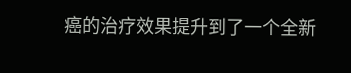癌的治疗效果提升到了一个全新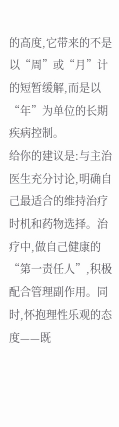的高度,它带来的不是以“周”或“月”计的短暂缓解,而是以“年”为单位的长期疾病控制。
给你的建议是:与主治医生充分讨论,明确自己最适合的维持治疗时机和药物选择。治疗中,做自己健康的“第一责任人”,积极配合管理副作用。同时,怀抱理性乐观的态度——既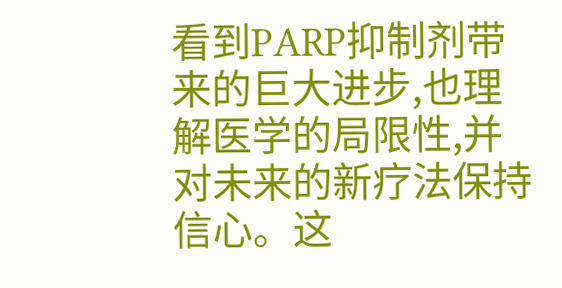看到PARP抑制剂带来的巨大进步,也理解医学的局限性,并对未来的新疗法保持信心。这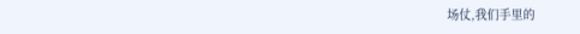场仗,我们手里的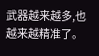武器越来越多,也越来越精准了。